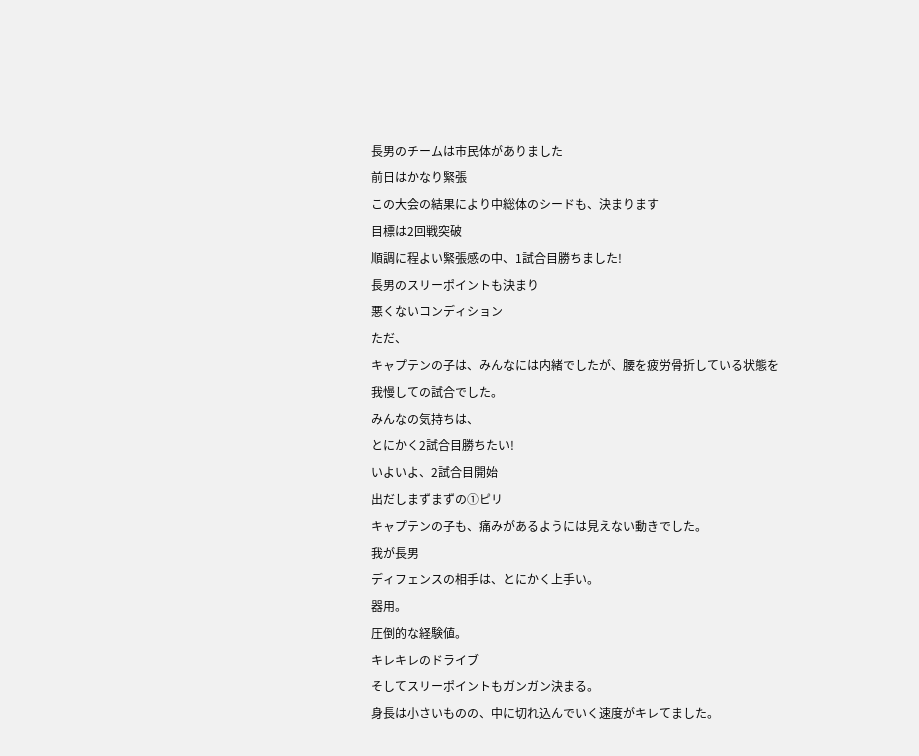長男のチームは市民体がありました
前日はかなり緊張
この大会の結果により中総体のシードも、決まります
目標は2回戦突破
順調に程よい緊張感の中、1試合目勝ちました!
長男のスリーポイントも決まり
悪くないコンディション
ただ、
キャプテンの子は、みんなには内緒でしたが、腰を疲労骨折している状態を我慢しての試合でした。
みんなの気持ちは、
とにかく2試合目勝ちたい!
いよいよ、2試合目開始
出だしまずまずの①ピリ
キャプテンの子も、痛みがあるようには見えない動きでした。
我が長男
ディフェンスの相手は、とにかく上手い。
器用。
圧倒的な経験値。
キレキレのドライブ
そしてスリーポイントもガンガン決まる。
身長は小さいものの、中に切れ込んでいく速度がキレてました。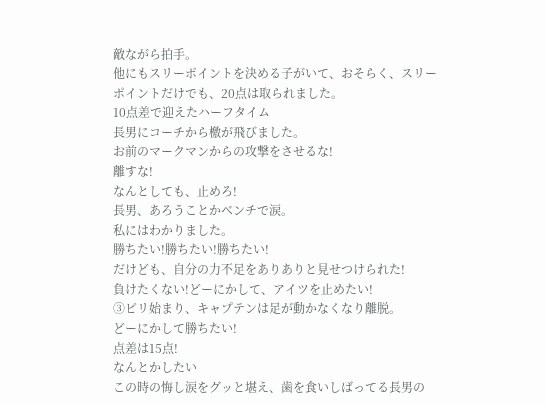敵ながら拍手。
他にもスリーポイントを決める子がいて、おそらく、スリーポイントだけでも、20点は取られました。
10点差で迎えたハーフタイム
長男にコーチから檄が飛びました。
お前のマークマンからの攻撃をさせるな!
離すな!
なんとしても、止めろ!
長男、あろうことかベンチで涙。
私にはわかりました。
勝ちたい!勝ちたい!勝ちたい!
だけども、自分の力不足をありありと見せつけられた!
負けたくない!どーにかして、アイツを止めたい!
③ピリ始まり、キャプテンは足が動かなくなり離脱。
どーにかして勝ちたい!
点差は15点!
なんとかしたい
この時の悔し涙をグッと堪え、歯を食いしばってる長男の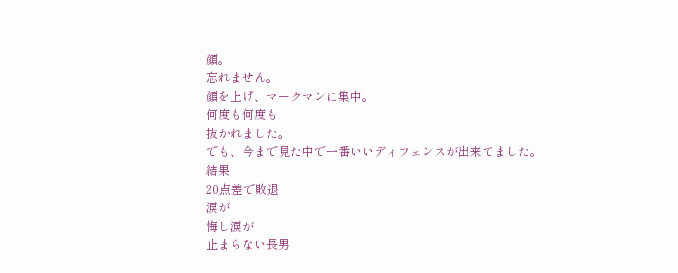顔。
忘れません。
顔を上げ、マークマンに集中。
何度も何度も
抜かれました。
でも、今まで見た中で一番いいディフェンスが出来てました。
結果
20点差で敗退
涙が
悔し涙が
止まらない長男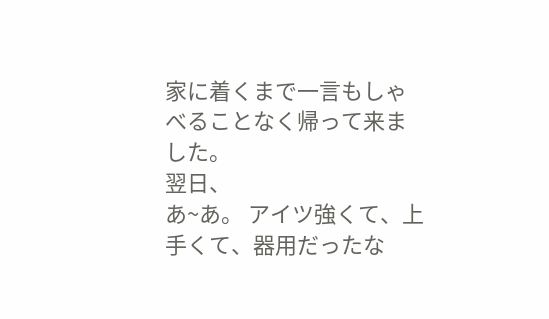家に着くまで一言もしゃべることなく帰って来ました。
翌日、
あ~あ。 アイツ強くて、上手くて、器用だったな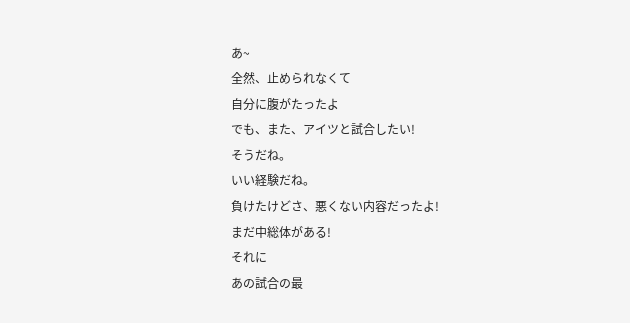あ~
全然、止められなくて
自分に腹がたったよ
でも、また、アイツと試合したい!
そうだね。
いい経験だね。
負けたけどさ、悪くない内容だったよ!
まだ中総体がある!
それに
あの試合の最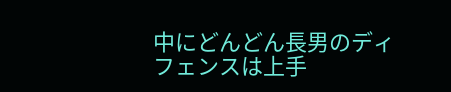中にどんどん長男のディフェンスは上手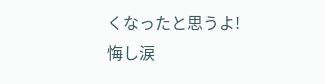くなったと思うよ!
悔し涙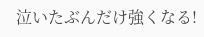泣いたぶんだけ強くなる!